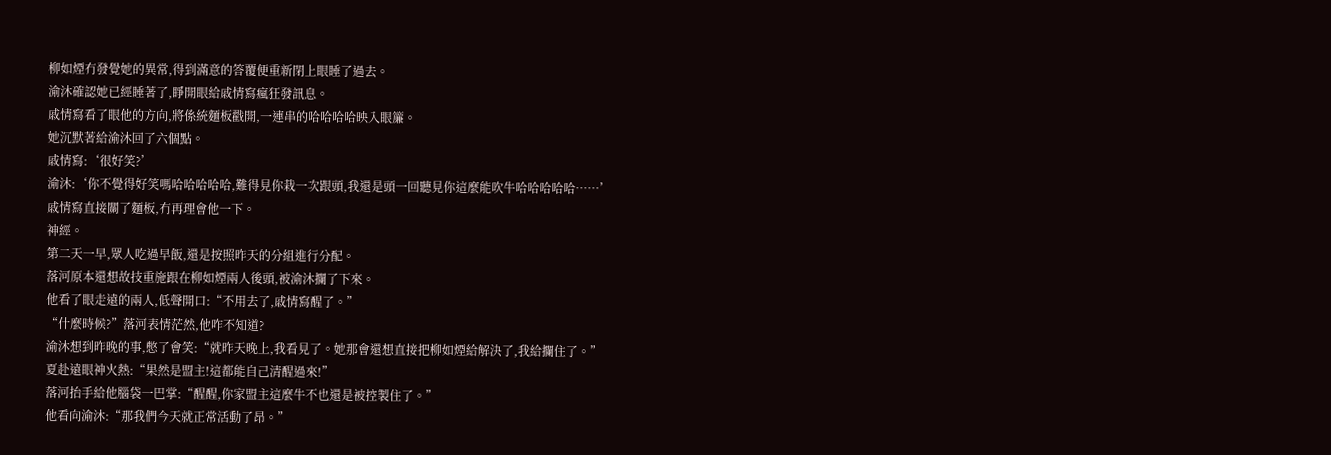柳如煙冇發覺她的異常,得到滿意的答覆便重新閉上眼睡了過去。
渝沐確認她已經睡著了,睜開眼給戚情寫瘋狂發訊息。
戚情寫看了眼他的方向,將係統麵板戳開,一連串的哈哈哈哈映入眼簾。
她沉默著給渝沐回了六個點。
戚情寫:‘很好笑?’
渝沐:‘你不覺得好笑嗎哈哈哈哈哈,難得見你栽一次跟頭,我還是頭一回聽見你這麼能吹牛哈哈哈哈哈……’
戚情寫直接關了麵板,冇再理會他一下。
神經。
第二天一早,眾人吃過早飯,還是按照昨天的分組進行分配。
落河原本還想故技重施跟在柳如煙兩人後頭,被渝沐攔了下來。
他看了眼走遠的兩人,低聲開口:“不用去了,戚情寫醒了。”
“什麼時候?”落河表情茫然,他咋不知道?
渝沐想到昨晚的事,憋了會笑:“就昨天晚上,我看見了。她那會還想直接把柳如煙給解決了,我給攔住了。”
夏赴遠眼神火熱:“果然是盟主!這都能自己清醒過來!”
落河抬手給他腦袋一巴掌:“醒醒,你家盟主這麼牛不也還是被控製住了。”
他看向渝沐:“那我們今天就正常活動了昂。”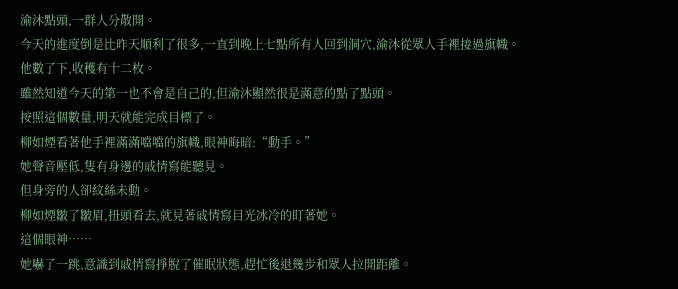渝沐點頭,一群人分散開。
今天的進度倒是比昨天順利了很多,一直到晚上七點所有人回到洞穴,渝沐從眾人手裡接過旗幟。
他數了下,收穫有十二枚。
雖然知道今天的第一也不會是自己的,但渝沐顯然很是滿意的點了點頭。
按照這個數量,明天就能完成目標了。
柳如煙看著他手裡滿滿噹噹的旗幟,眼神晦暗:“動手。”
她聲音壓低,隻有身邊的戚情寫能聽見。
但身旁的人卻紋絲未動。
柳如煙皺了皺眉,扭頭看去,就見著戚情寫目光冰冷的盯著她。
這個眼神……
她嚇了一跳,意識到戚情寫掙脫了催眠狀態,趕忙後退幾步和眾人拉開距離。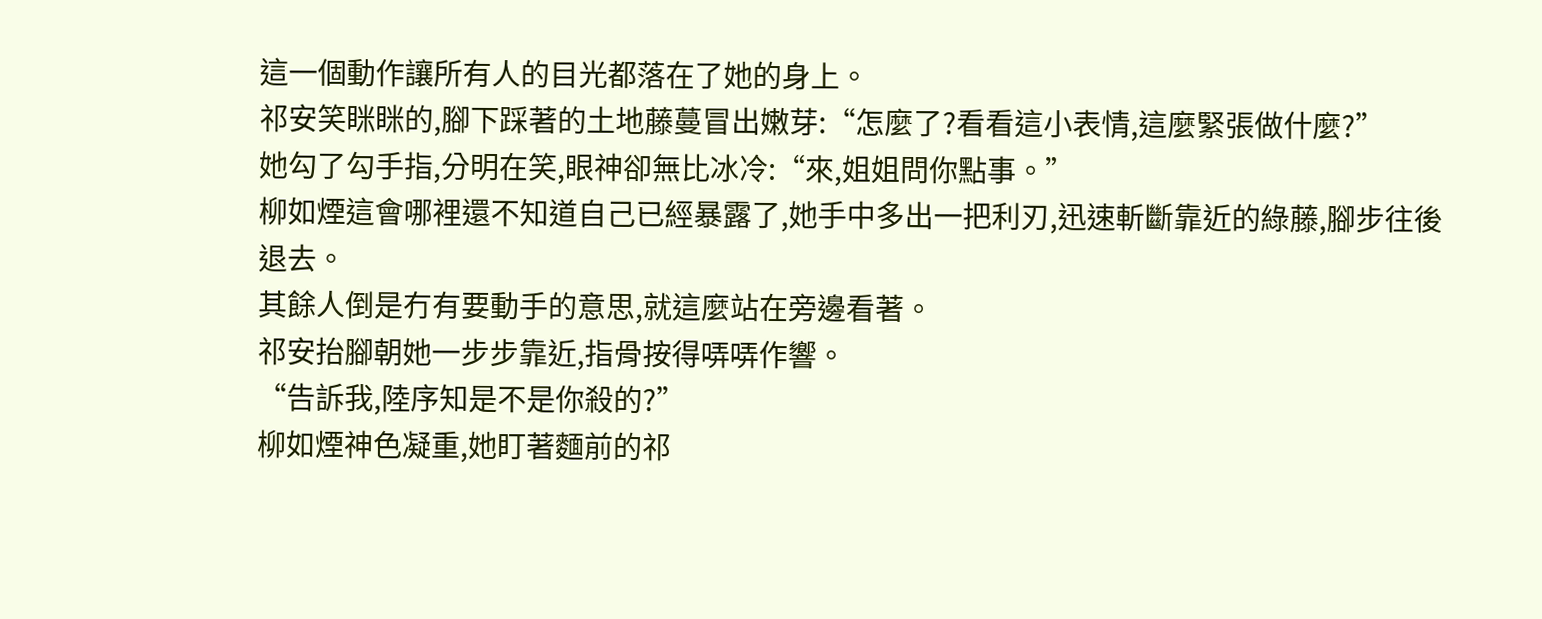這一個動作讓所有人的目光都落在了她的身上。
祁安笑眯眯的,腳下踩著的土地藤蔓冒出嫩芽:“怎麼了?看看這小表情,這麼緊張做什麼?”
她勾了勾手指,分明在笑,眼神卻無比冰冷:“來,姐姐問你點事。”
柳如煙這會哪裡還不知道自己已經暴露了,她手中多出一把利刃,迅速斬斷靠近的綠藤,腳步往後退去。
其餘人倒是冇有要動手的意思,就這麼站在旁邊看著。
祁安抬腳朝她一步步靠近,指骨按得哢哢作響。
“告訴我,陸序知是不是你殺的?”
柳如煙神色凝重,她盯著麵前的祁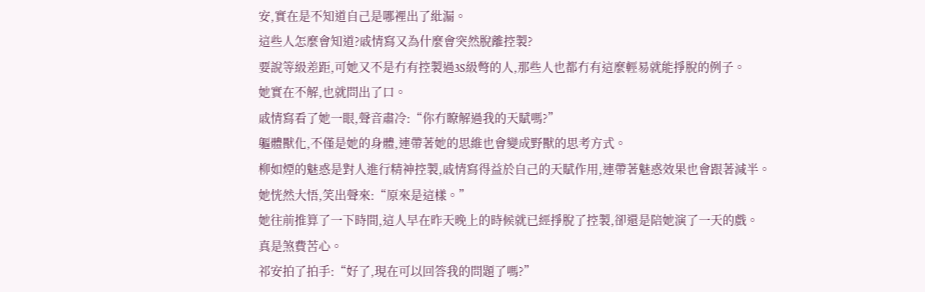安,實在是不知道自己是哪裡出了紕漏。
這些人怎麼會知道?戚情寫又為什麼會突然脫離控製?
要說等級差距,可她又不是冇有控製過3S級彆的人,那些人也都冇有這麼輕易就能掙脫的例子。
她實在不解,也就問出了口。
戚情寫看了她一眼,聲音肅冷:“你冇瞭解過我的天賦嗎?”
軀體獸化,不僅是她的身體,連帶著她的思維也會變成野獸的思考方式。
柳如煙的魅惑是對人進行精神控製,戚情寫得益於自己的天賦作用,連帶著魅惑效果也會跟著減半。
她恍然大悟,笑出聲來:“原來是這樣。”
她往前推算了一下時間,這人早在昨天晚上的時候就已經掙脫了控製,卻還是陪她演了一天的戲。
真是煞費苦心。
祁安拍了拍手:“好了,現在可以回答我的問題了嗎?”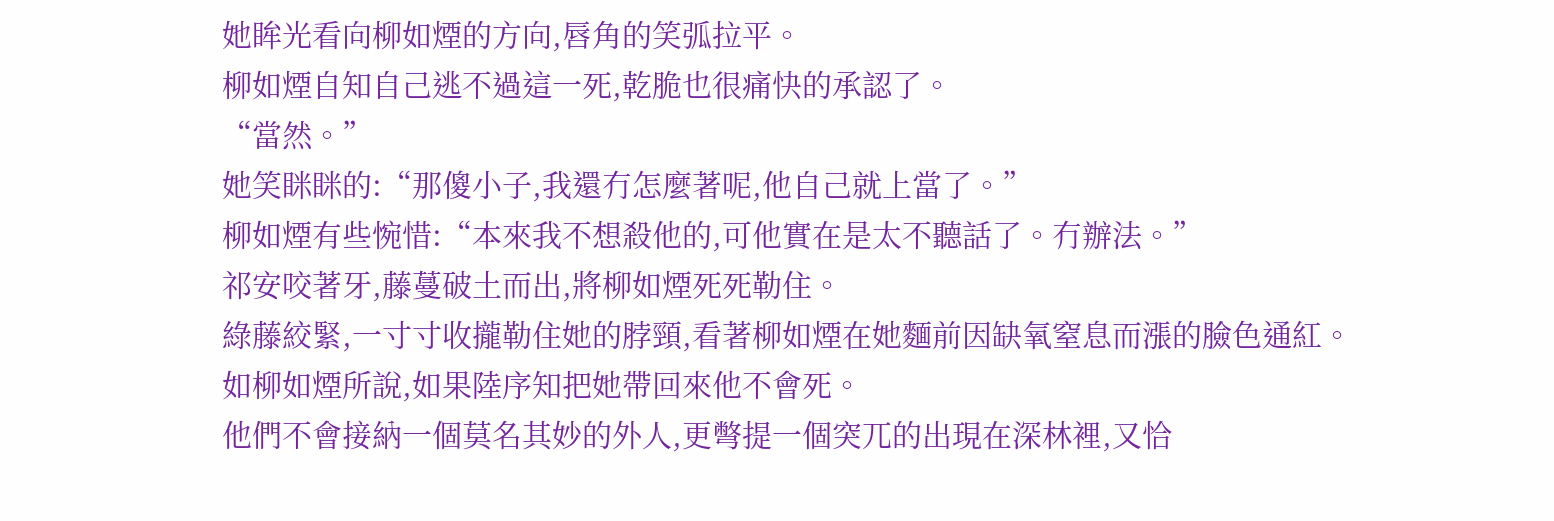她眸光看向柳如煙的方向,唇角的笑弧拉平。
柳如煙自知自己逃不過這一死,乾脆也很痛快的承認了。
“當然。”
她笑眯眯的:“那傻小子,我還冇怎麼著呢,他自己就上當了。”
柳如煙有些惋惜:“本來我不想殺他的,可他實在是太不聽話了。冇辦法。”
祁安咬著牙,藤蔓破土而出,將柳如煙死死勒住。
綠藤絞緊,一寸寸收攏勒住她的脖頸,看著柳如煙在她麵前因缺氧窒息而漲的臉色通紅。
如柳如煙所說,如果陸序知把她帶回來他不會死。
他們不會接納一個莫名其妙的外人,更彆提一個突兀的出現在深林裡,又恰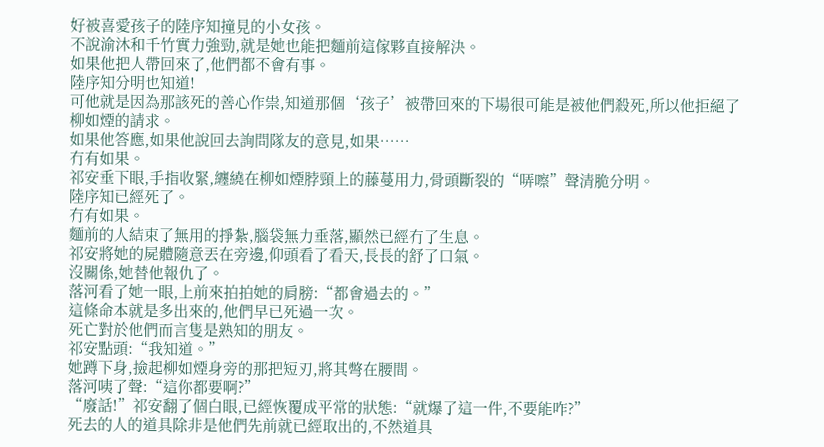好被喜愛孩子的陸序知撞見的小女孩。
不說渝沐和千竹實力強勁,就是她也能把麵前這傢夥直接解決。
如果他把人帶回來了,他們都不會有事。
陸序知分明也知道!
可他就是因為那該死的善心作祟,知道那個‘孩子’被帶回來的下場很可能是被他們殺死,所以他拒絕了柳如煙的請求。
如果他答應,如果他說回去詢問隊友的意見,如果……
冇有如果。
祁安垂下眼,手指收緊,纏繞在柳如煙脖頸上的藤蔓用力,骨頭斷裂的“哢嚓”聲清脆分明。
陸序知已經死了。
冇有如果。
麵前的人結束了無用的掙紮,腦袋無力垂落,顯然已經冇了生息。
祁安將她的屍體隨意丟在旁邊,仰頭看了看天,長長的舒了口氣。
沒關係,她替他報仇了。
落河看了她一眼,上前來拍拍她的肩膀:“都會過去的。”
這條命本就是多出來的,他們早已死過一次。
死亡對於他們而言隻是熟知的朋友。
祁安點頭:“我知道。”
她蹲下身,撿起柳如煙身旁的那把短刃,將其彆在腰間。
落河咦了聲:“這你都要啊?”
“廢話!”祁安翻了個白眼,已經恢覆成平常的狀態:“就爆了這一件,不要能咋?”
死去的人的道具除非是他們先前就已經取出的,不然道具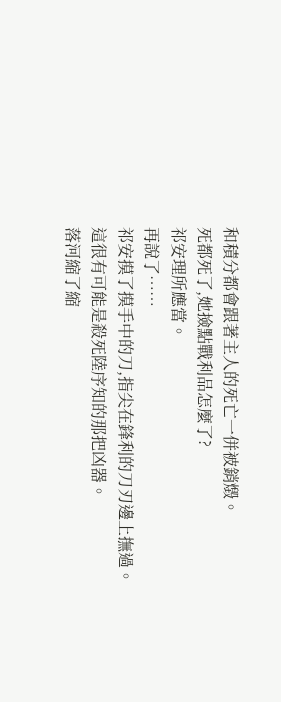和積分都會跟著主人的死亡一併被銷燬。
死都死了,她撿點戰利品怎麼了?
祁安理所應當。
再說了……
祁安摸了摸手中的刀,指尖在鋒利的刀刃邊上撫過。
這很有可能是殺死陸序知的那把凶器。
落河縮了縮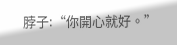脖子:“你開心就好。”